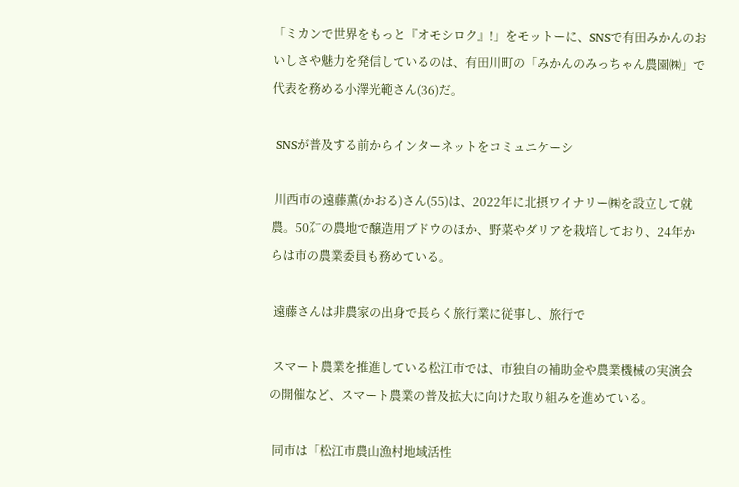「ミカンで世界をもっと『オモシロク』!」をモットーに、SNSで有田みかんのおいしさや魅力を発信しているのは、有田川町の「みかんのみっちゃん農園㈱」で代表を務める小澤光範さん(36)だ。

 SNSが普及する前からインターネットをコミュニケーシ

 川西市の遠藤薫(かおる)さん(55)は、2022年に北摂ワイナリー㈱を設立して就農。50㌃の農地で醸造用ブドウのほか、野菜やダリアを栽培しており、24年からは市の農業委員も務めている。

 遠藤さんは非農家の出身で長らく旅行業に従事し、旅行で

 スマート農業を推進している松江市では、市独自の補助金や農業機械の実演会の開催など、スマート農業の普及拡大に向けた取り組みを進めている。

 同市は「松江市農山漁村地域活性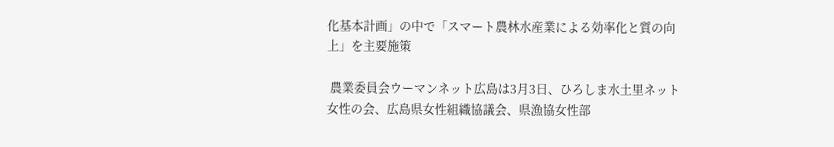化基本計画」の中で「スマート農林水産業による効率化と質の向上」を主要施策

 農業委員会ウーマンネット広島は3月3日、ひろしま水土里ネット女性の会、広島県女性組織協議会、県漁協女性部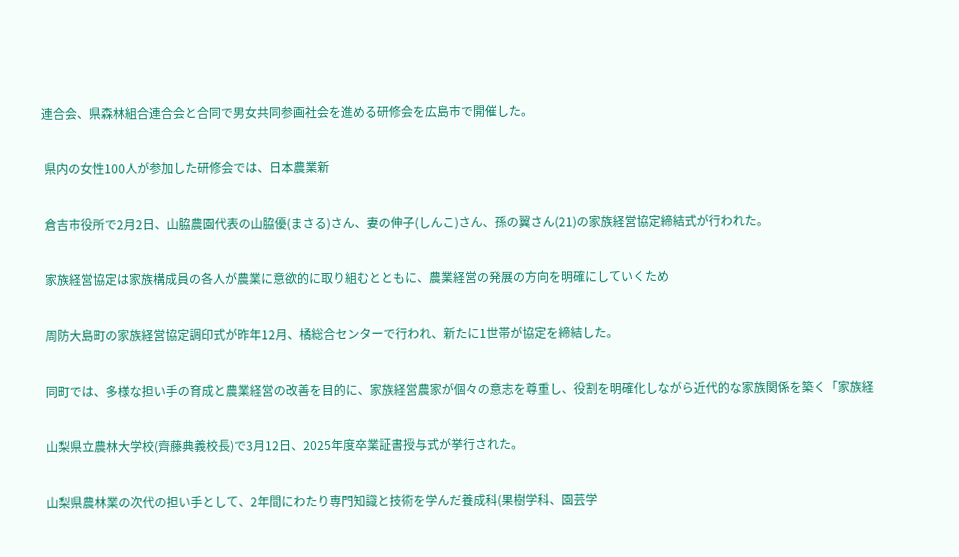連合会、県森林組合連合会と合同で男女共同参画社会を進める研修会を広島市で開催した。

 県内の女性100人が参加した研修会では、日本農業新

 倉吉市役所で2月2日、山脇農園代表の山脇優(まさる)さん、妻の伸子(しんこ)さん、孫の翼さん(21)の家族経営協定締結式が行われた。

 家族経営協定は家族構成員の各人が農業に意欲的に取り組むとともに、農業経営の発展の方向を明確にしていくため

 周防大島町の家族経営協定調印式が昨年12月、橘総合センターで行われ、新たに1世帯が協定を締結した。

 同町では、多様な担い手の育成と農業経営の改善を目的に、家族経営農家が個々の意志を尊重し、役割を明確化しながら近代的な家族関係を築く「家族経

 山梨県立農林大学校(齊藤典義校長)で3月12日、2025年度卒業証書授与式が挙行された。

 山梨県農林業の次代の担い手として、2年間にわたり専門知識と技術を学んだ養成科(果樹学科、園芸学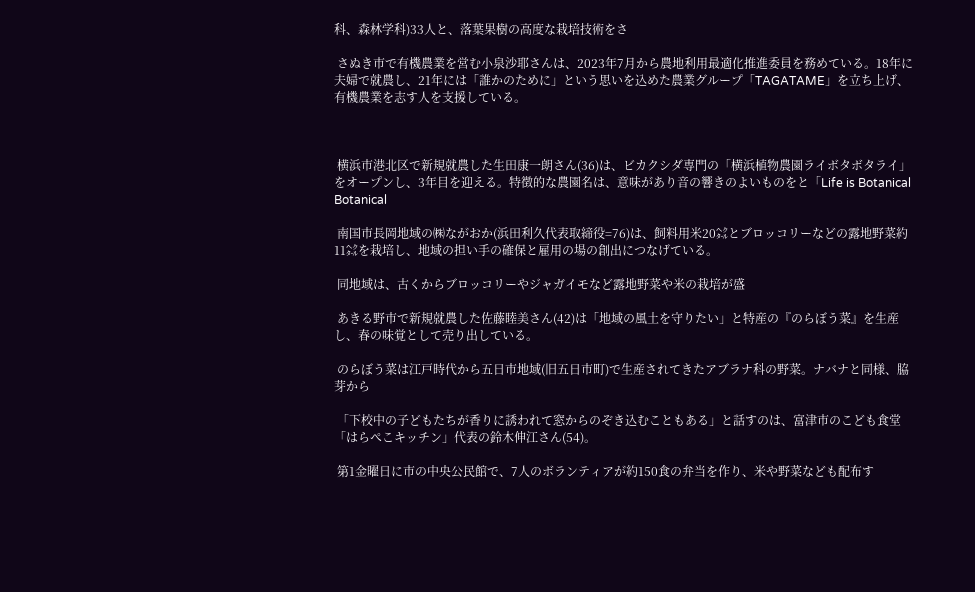科、森林学科)33人と、落葉果樹の高度な栽培技術をさ

 さぬき市で有機農業を営む小泉沙耶さんは、2023年7月から農地利用最適化推進委員を務めている。18年に夫婦で就農し、21年には「誰かのために」という思いを込めた農業グループ「TAGATAME」を立ち上げ、有機農業を志す人を支援している。



 横浜市港北区で新規就農した生田康一朗さん(36)は、ビカクシダ専門の「横浜植物農園ライボタボタライ」をオープンし、3年目を迎える。特徴的な農園名は、意味があり音の響きのよいものをと「Life is Botanical Botanical

 南国市長岡地域の㈱ながおか(浜田利久代表取締役=76)は、飼料用米20㌶とブロッコリーなどの露地野菜約11㌶を栽培し、地域の担い手の確保と雇用の場の創出につなげている。

 同地域は、古くからブロッコリーやジャガイモなど露地野菜や米の栽培が盛

 あきる野市で新規就農した佐藤睦美さん(42)は「地域の風土を守りたい」と特産の『のらぼう菜』を生産し、春の味覚として売り出している。

 のらぼう菜は江戸時代から五日市地域(旧五日市町)で生産されてきたアブラナ科の野菜。ナバナと同様、脇芽から

 「下校中の子どもたちが香りに誘われて窓からのぞき込むこともある」と話すのは、富津市のこども食堂「はらぺこキッチン」代表の鈴木伸江さん(54)。

 第1金曜日に市の中央公民館で、7人のボランティアが約150食の弁当を作り、米や野菜なども配布す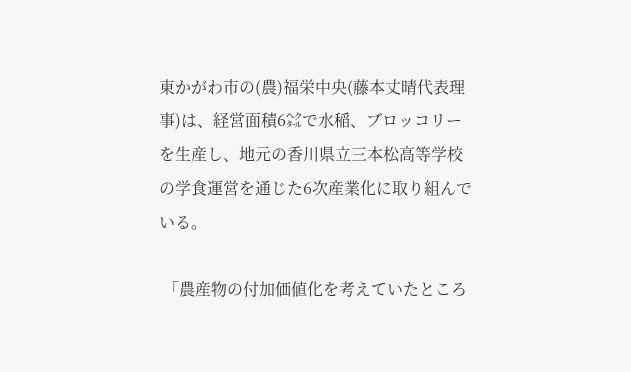東かがわ市の(農)福栄中央(藤本丈晴代表理事)は、経営面積6㌶で水稲、ブロッコリーを生産し、地元の香川県立三本松高等学校の学食運営を通じた6次産業化に取り組んでいる。

 「農産物の付加価値化を考えていたところ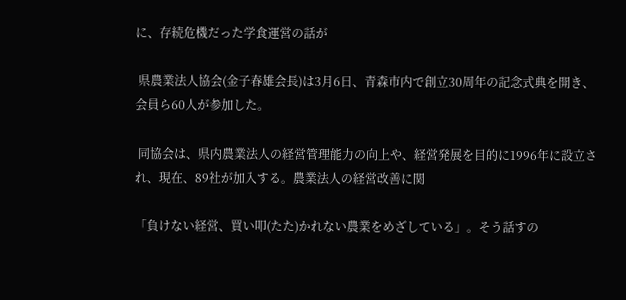に、存続危機だった学食運営の話が

 県農業法人協会(金子春雄会長)は3月6日、青森市内で創立30周年の記念式典を開き、会員ら60人が参加した。

 同協会は、県内農業法人の経営管理能力の向上や、経営発展を目的に1996年に設立され、現在、89社が加入する。農業法人の経営改善に関

「負けない経営、買い叩(たた)かれない農業をめざしている」。そう話すの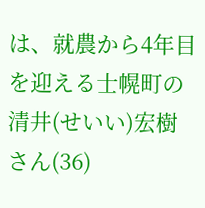は、就農から4年目を迎える士幌町の清井(せいい)宏樹さん(36)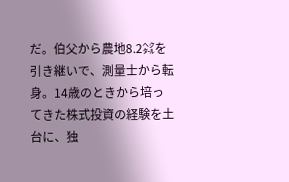だ。伯父から農地8.2㌶を引き継いで、測量士から転身。14歳のときから培ってきた株式投資の経験を土台に、独